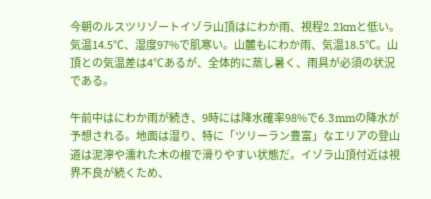今朝のルスツリゾートイゾラ山頂はにわか雨、視程2.2kmと低い。気温14.5℃、湿度97%で肌寒い。山麓もにわか雨、気温18.5℃。山頂との気温差は4℃あるが、全体的に蒸し暑く、雨具が必須の状況である。

午前中はにわか雨が続き、9時には降水確率98%で6.3mmの降水が予想される。地面は湿り、特に「ツリーラン豊富」なエリアの登山道は泥濘や濡れた木の根で滑りやすい状態だ。イゾラ山頂付近は視界不良が続くため、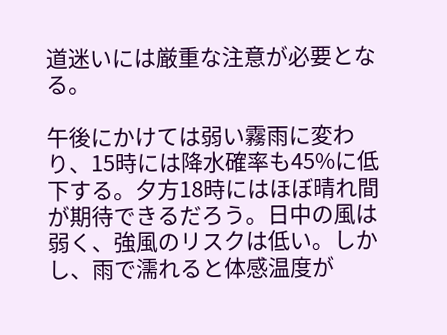道迷いには厳重な注意が必要となる。

午後にかけては弱い霧雨に変わり、15時には降水確率も45%に低下する。夕方18時にはほぼ晴れ間が期待できるだろう。日中の風は弱く、強風のリスクは低い。しかし、雨で濡れると体感温度が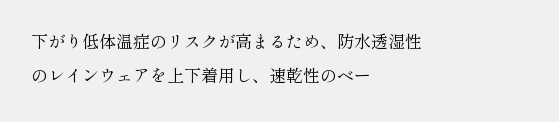下がり低体温症のリスクが高まるため、防水透湿性のレインウェアを上下着用し、速乾性のベー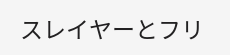スレイヤーとフリ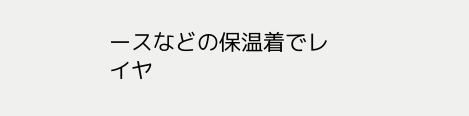ースなどの保温着でレイヤ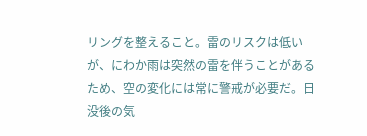リングを整えること。雷のリスクは低いが、にわか雨は突然の雷を伴うことがあるため、空の変化には常に警戒が必要だ。日没後の気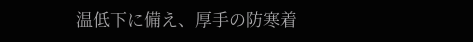温低下に備え、厚手の防寒着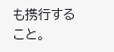も携行すること。